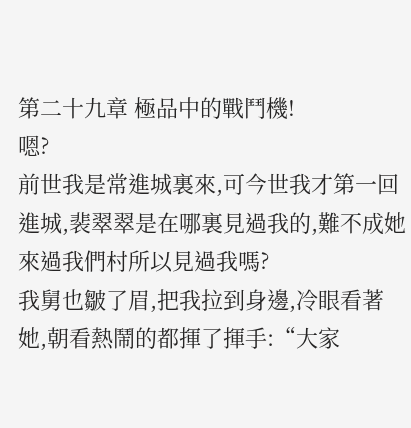第二十九章 極品中的戰鬥機!
嗯?
前世我是常進城裏來,可今世我才第一回進城,裴翠翠是在哪裏見過我的,難不成她來過我們村所以見過我嗎?
我舅也皺了眉,把我拉到身邊,冷眼看著她,朝看熱鬧的都揮了揮手:“大家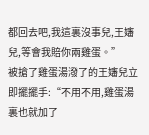都回去吧,我這裏沒事兒,王嬸兒,等會我賠你兩雞蛋。”
被搶了雞蛋湯潑了的王嬸兒立即擺擺手:“不用不用,雞蛋湯裏也就加了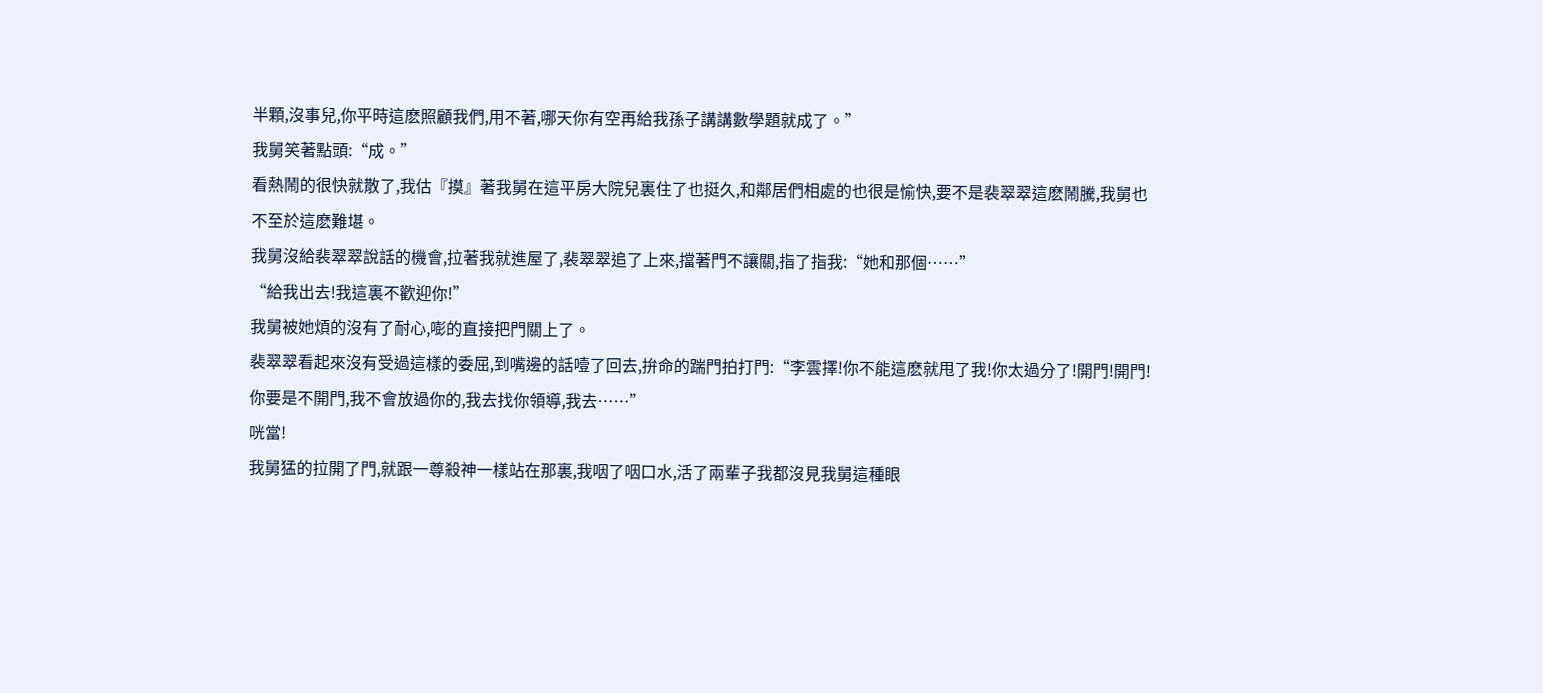半顆,沒事兒,你平時這麽照顧我們,用不著,哪天你有空再給我孫子講講數學題就成了。”
我舅笑著點頭:“成。”
看熱鬧的很快就散了,我估『摸』著我舅在這平房大院兒裏住了也挺久,和鄰居們相處的也很是愉快,要不是裴翠翠這麽鬧騰,我舅也不至於這麽難堪。
我舅沒給裴翠翠說話的機會,拉著我就進屋了,裴翠翠追了上來,擋著門不讓關,指了指我:“她和那個……”
“給我出去!我這裏不歡迎你!”
我舅被她煩的沒有了耐心,嘭的直接把門關上了。
裴翠翠看起來沒有受過這樣的委屈,到嘴邊的話噎了回去,拚命的踹門拍打門:“李雲擇!你不能這麽就甩了我!你太過分了!開門!開門!你要是不開門,我不會放過你的,我去找你領導,我去……”
咣當!
我舅猛的拉開了門,就跟一尊殺神一樣站在那裏,我咽了咽口水,活了兩輩子我都沒見我舅這種眼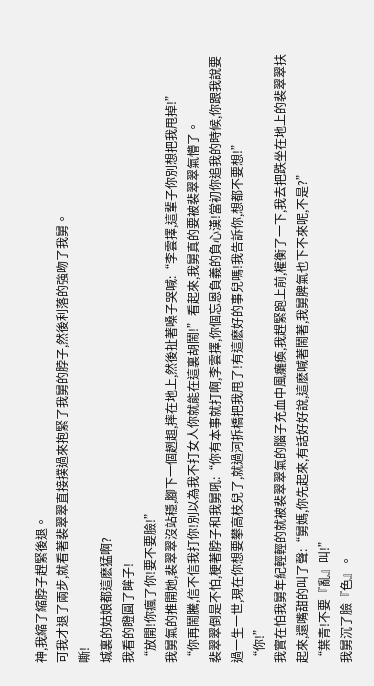神,我縮了縮脖子趕緊後退。
可我才退了兩步,就看著裴翠翠直接撲過來抱緊了我舅的脖子,然後利落的強吻了我舅。
嘶!
城裏的姑娘都這麽猛啊?
我看的瞪圓了眸子!
“放開!你瘋了你!要不要臉!”
我舅氣的推開她,裴翠翠沒站穩,腳下一個趔趄,摔在地上,然後扯著嗓子哭喊:“李雲擇,這輩子你別想把我甩掉!”
“你再鬧騰,信不信我打你!別以為我不打女人你就能在這裏胡鬧!”看起來,我舅真的要被裴翠翠氣懵了。
裴翠翠倒是不怕,梗著脖子和我舅吼:“你有本事就打啊,李雲擇,你個忘恩負義的負心漢!當初你追我的時候,你跟我說要過一生一世,現在你想要攀高枝兒了,就過河拆橋把我甩了!有這麽好的事兒嗎!我告訴你,想都不要想!”
“你!”
我實在怕我舅年紀輕輕的就被裴翠翠氣的腦子充血中風癱瘓,我趕緊跑上前,權衡了一下,我去把跌坐在地上的裴翠翠扶起來,還嘴甜的叫了聲:“舅媽,你先起來,有話好好說,這麽喊著鬧著,我舅脾氣也下不來呢,不是?”
“葉青!不要『亂』叫!”
我舅沉了臉『色』。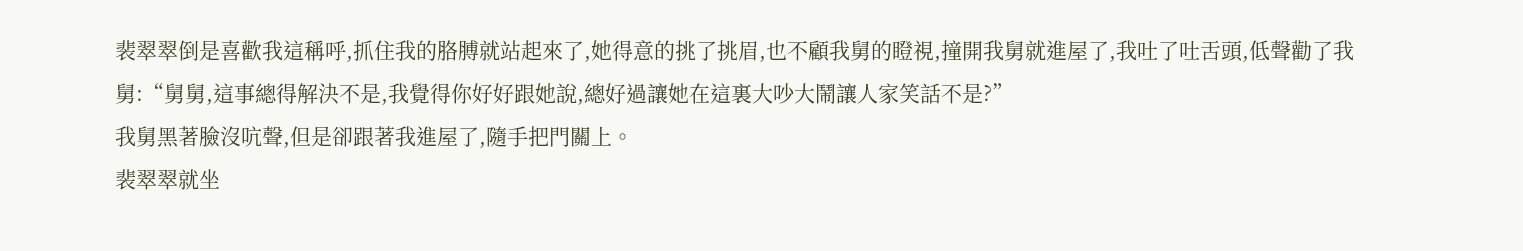裴翠翠倒是喜歡我這稱呼,抓住我的胳膊就站起來了,她得意的挑了挑眉,也不顧我舅的瞪視,撞開我舅就進屋了,我吐了吐舌頭,低聲勸了我舅:“舅舅,這事總得解決不是,我覺得你好好跟她說,總好過讓她在這裏大吵大鬧讓人家笑話不是?”
我舅黑著臉沒吭聲,但是卻跟著我進屋了,隨手把門關上。
裴翠翠就坐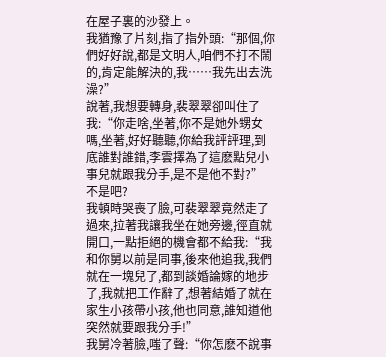在屋子裏的沙發上。
我猶豫了片刻,指了指外頭:“那個,你們好好說,都是文明人,咱們不打不鬧的,肯定能解決的,我……我先出去洗澡?”
說著,我想要轉身,裴翠翠卻叫住了我:“你走啥,坐著,你不是她外甥女嗎,坐著,好好聽聽,你給我評評理,到底誰對誰錯,李雲擇為了這麽點兒小事兒就跟我分手,是不是他不對?”
不是吧?
我頓時哭喪了臉,可裴翠翠竟然走了過來,拉著我讓我坐在她旁邊,徑直就開口,一點拒絕的機會都不給我:“我和你舅以前是同事,後來他追我,我們就在一塊兒了,都到談婚論嫁的地步了,我就把工作辭了,想著結婚了就在家生小孩帶小孩,他也同意,誰知道他突然就要跟我分手!”
我舅冷著臉,嗤了聲:“你怎麽不說事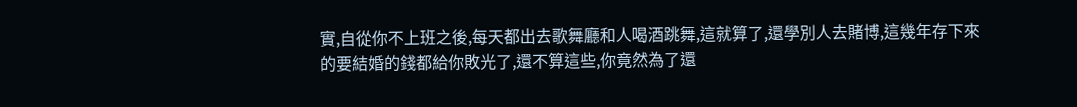實,自從你不上班之後,每天都出去歌舞廳和人喝酒跳舞,這就算了,還學別人去賭博,這幾年存下來的要結婚的錢都給你敗光了,還不算這些,你竟然為了還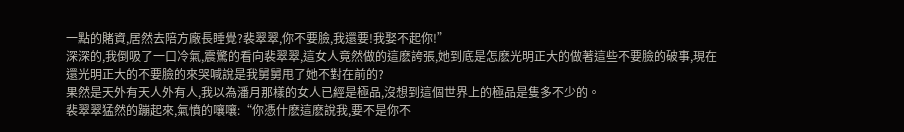一點的賭資,居然去陪方廠長睡覺?裴翠翠,你不要臉,我還要!我娶不起你!”
深深的,我倒吸了一口冷氣,震驚的看向裴翠翠,這女人竟然做的這麽誇張,她到底是怎麽光明正大的做著這些不要臉的破事,現在還光明正大的不要臉的來哭喊說是我舅舅甩了她不對在前的?
果然是天外有天人外有人,我以為潘月那樣的女人已經是極品,沒想到這個世界上的極品是隻多不少的。
裴翠翠猛然的蹦起來,氣憤的嚷嚷:“你憑什麽這麽說我,要不是你不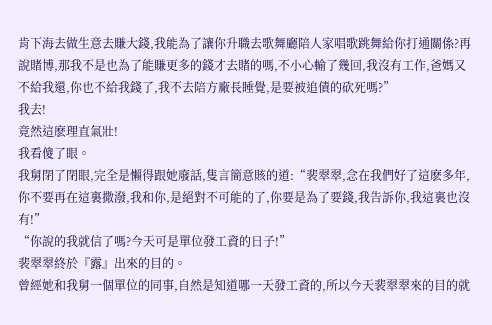肯下海去做生意去賺大錢,我能為了讓你升職去歌舞廳陪人家唱歌跳舞給你打通關係?再說賭博,那我不是也為了能賺更多的錢才去賭的嗎,不小心輸了幾回,我沒有工作,爸媽又不給我還,你也不給我錢了,我不去陪方廠長睡覺,是要被追債的砍死嗎?”
我去!
竟然這麽理直氣壯!
我看傻了眼。
我舅閉了閉眼,完全是懶得跟她廢話,隻言簡意賅的道:“裴翠翠,念在我們好了這麽多年,你不要再在這裏撒潑,我和你,是絕對不可能的了,你要是為了要錢,我告訴你,我這裏也沒有!”
“你說的我就信了嗎?今天可是單位發工資的日子!”
裴翠翠終於『露』出來的目的。
曾經她和我舅一個單位的同事,自然是知道哪一天發工資的,所以今天裴翠翠來的目的就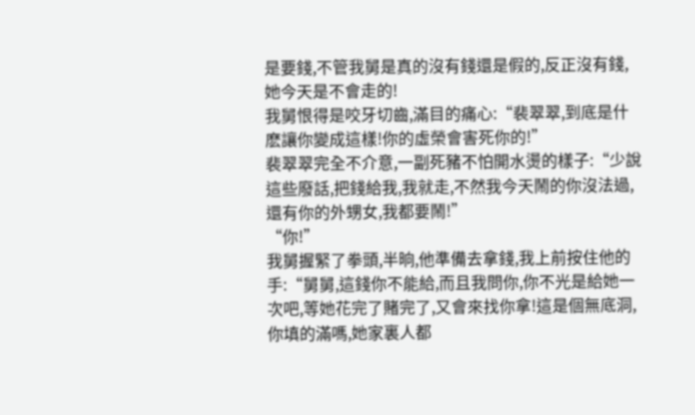是要錢,不管我舅是真的沒有錢還是假的,反正沒有錢,她今天是不會走的!
我舅恨得是咬牙切齒,滿目的痛心:“裴翠翠,到底是什麽讓你變成這樣!你的虛榮會害死你的!”
裴翠翠完全不介意,一副死豬不怕開水燙的樣子:“少說這些廢話,把錢給我,我就走,不然我今天鬧的你沒法過,還有你的外甥女,我都要鬧!”
“你!”
我舅握緊了拳頭,半晌,他準備去拿錢,我上前按住他的手:“舅舅,這錢你不能給,而且我問你,你不光是給她一次吧,等她花完了賭完了,又會來找你拿!這是個無底洞,你填的滿嗎,她家裏人都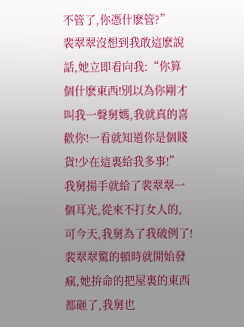不管了,你憑什麽管?”
裴翠翠沒想到我敢這麽說話,她立即看向我:“你算個什麽東西!別以為你剛才叫我一聲舅媽,我就真的喜歡你!一看就知道你是個賤貨!少在這裏給我多事!”
我舅揚手就給了裴翠翠一個耳光,從來不打女人的,可今天,我舅為了我破例了!
裴翠翠驚的頓時就開始發瘋,她拚命的把屋裏的東西都砸了,我舅也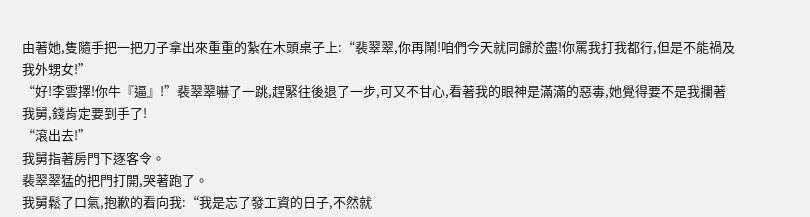由著她,隻隨手把一把刀子拿出來重重的紮在木頭桌子上:“裴翠翠,你再鬧!咱們今天就同歸於盡!你罵我打我都行,但是不能禍及我外甥女!”
“好!李雲擇!你牛『逼』!”裴翠翠嚇了一跳,趕緊往後退了一步,可又不甘心,看著我的眼神是滿滿的惡毒,她覺得要不是我攔著我舅,錢肯定要到手了!
“滾出去!”
我舅指著房門下逐客令。
裴翠翠猛的把門打開,哭著跑了。
我舅鬆了口氣,抱歉的看向我:“我是忘了發工資的日子,不然就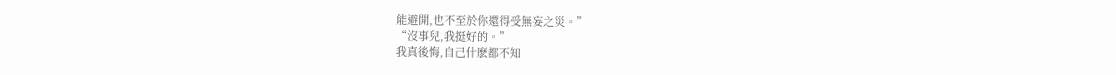能避開,也不至於你還得受無妄之災。”
“沒事兒,我挺好的。”
我真後悔,自己什麽都不知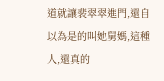道就讓裴翠翠進門,還自以為是的叫她舅媽,這種人,還真的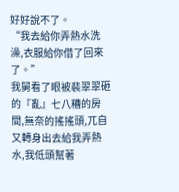好好說不了。
“我去給你弄熱水洗澡,衣服給你借了回來了。”
我舅看了眼被裴翠翠砸的『亂』七八糟的房間,無奈的搖搖頭,兀自又轉身出去給我弄熱水,我低頭幫著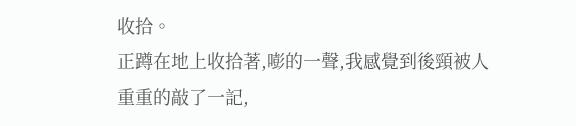收拾。
正蹲在地上收拾著,嘭的一聲,我感覺到後頸被人重重的敲了一記,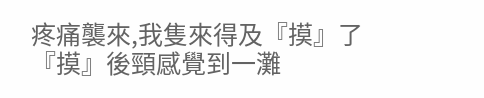疼痛襲來,我隻來得及『摸』了『摸』後頸感覺到一灘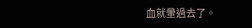血就暈過去了。